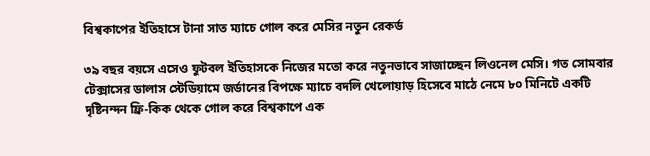বিশ্বকাপের ইতিহাসে টানা সাত ম্যাচে গোল করে মেসির নতুন রেকর্ড

৩৯ বছর বয়সে এসেও ফুটবল ইতিহাসকে নিজের মতো করে নতুনভাবে সাজাচ্ছেন লিওনেল মেসি। গত সোমবার টেক্সাসের ডালাস স্টেডিয়ামে জর্ডানের বিপক্ষে ম্যাচে বদলি খেলোয়াড় হিসেবে মাঠে নেমে ৮০ মিনিটে একটি দৃষ্টিনন্দন ফ্রি-কিক থেকে গোল করে বিশ্বকাপে এক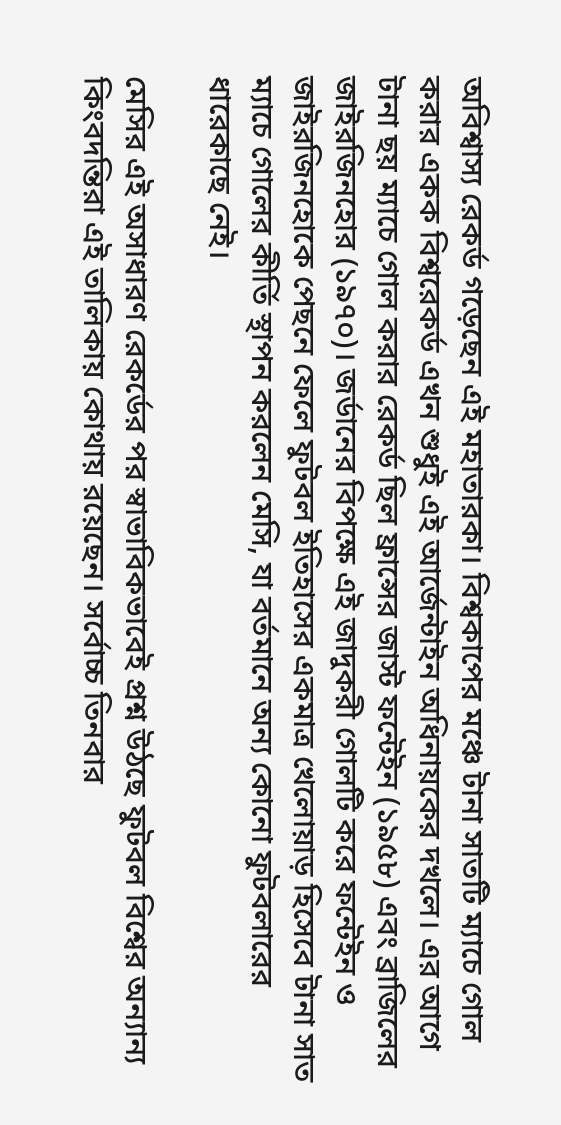অবিশ্বাস্য রেকর্ড গড়েছেন এই মহাতারকা। বিশ্বকাপের মঞ্চে টানা সাতটি ম্যাচে গোল করার একক বিশ্বরেকর্ড এখন শুধুই এই আর্জেন্টাইন অধিনায়কের দখলে। এর আগে টানা ছয় ম্যাচে গোল করার রেকর্ড ছিল ফ্রান্সের জাস্ট ফন্টেইন (১৯৫৮) এবং ব্রাজিলের জাইরজিনহোর (১৯৭০)। জর্ডানের বিপক্ষে এই জাদুকরী গোলটি করে ফন্টেইন ও জাইরজিনহোকে পেছনে ফেলে ফুটবল ইতিহাসের একমাত্র খেলোয়াড় হিসেবে টানা সাত ম্যাচে গোলের কীর্তি স্থাপন করলেন মেসি, যা বর্তমানে অন্য কোনো ফুটবলারের ধারেকাছে নেই।

মেসির এই অসাধারণ রেকর্ডের পর স্বাভাবিকভাবেই প্রশ্ন উঠছে ফুটবল বিশ্বের অন্যান্য কিংবদন্তিরা এই তালিকায় কোথায় রয়েছেন। সর্বোচ্চ তিনবার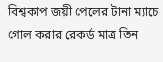বিশ্বকাপ জয়ী পেলের টানা ম্যাচে গোল করার রেকর্ড মাত্র তিন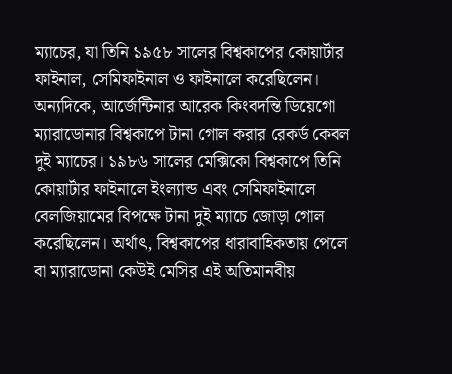ম্যাচের, যা তিনি ১৯৫৮ সালের বিশ্বকাপের কোয়ার্টার ফাইনাল, সেমিফাইনাল ও ফাইনালে করেছিলেন। অন্যদিকে, আর্জেন্টিনার আরেক কিংবদন্তি ডিয়েগো ম্যারাডোনার বিশ্বকাপে টানা গোল করার রেকর্ড কেবল দুই ম্যাচের। ১৯৮৬ সালের মেক্সিকো বিশ্বকাপে তিনি কোয়ার্টার ফাইনালে ইংল্যান্ড এবং সেমিফাইনালে বেলজিয়ামের বিপক্ষে টানা দুই ম্যাচে জোড়া গোল করেছিলেন। অর্থাৎ, বিশ্বকাপের ধারাবাহিকতায় পেলে বা ম্যারাডোনা কেউই মেসির এই অতিমানবীয়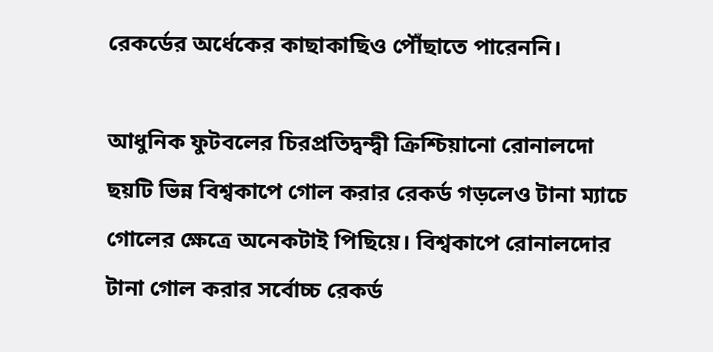রেকর্ডের অর্ধেকের কাছাকাছিও পৌঁছাতে পারেননি।

আধুনিক ফুটবলের চিরপ্রতিদ্বন্দ্বী ক্রিশ্চিয়ানো রোনালদো ছয়টি ভিন্ন বিশ্বকাপে গোল করার রেকর্ড গড়লেও টানা ম্যাচে গোলের ক্ষেত্রে অনেকটাই পিছিয়ে। বিশ্বকাপে রোনালদোর টানা গোল করার সর্বোচ্চ রেকর্ড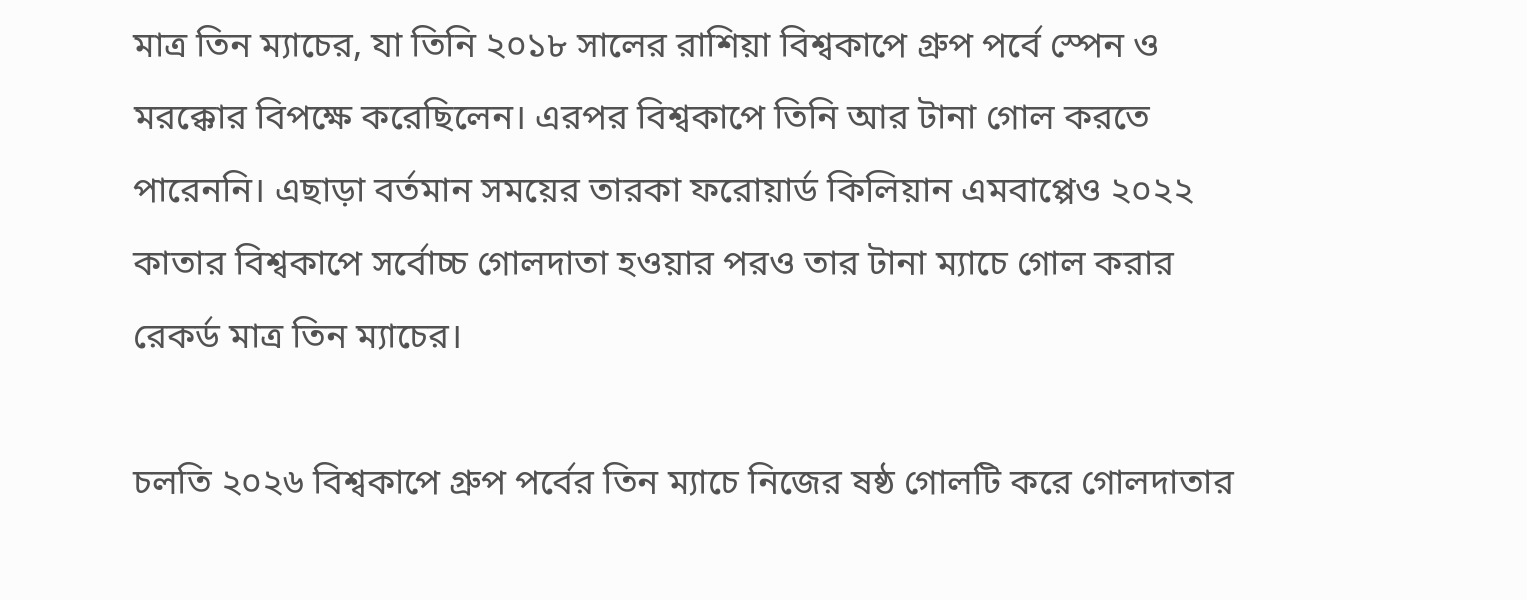মাত্র তিন ম্যাচের, যা তিনি ২০১৮ সালের রাশিয়া বিশ্বকাপে গ্রুপ পর্বে স্পেন ও মরক্কোর বিপক্ষে করেছিলেন। এরপর বিশ্বকাপে তিনি আর টানা গোল করতে পারেননি। এছাড়া বর্তমান সময়ের তারকা ফরোয়ার্ড কিলিয়ান এমবাপ্পেও ২০২২ কাতার বিশ্বকাপে সর্বোচ্চ গোলদাতা হওয়ার পরও তার টানা ম্যাচে গোল করার রেকর্ড মাত্র তিন ম্যাচের।

চলতি ২০২৬ বিশ্বকাপে গ্রুপ পর্বের তিন ম্যাচে নিজের ষষ্ঠ গোলটি করে গোলদাতার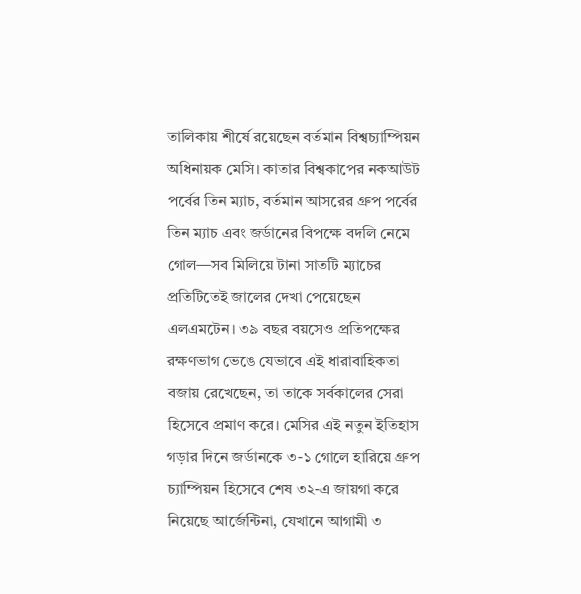তালিকায় শীর্ষে রয়েছেন বর্তমান বিশ্বচ্যাম্পিয়ন অধিনায়ক মেসি। কাতার বিশ্বকাপের নকআউট পর্বের তিন ম্যাচ, বর্তমান আসরের গ্রুপ পর্বের তিন ম্যাচ এবং জর্ডানের বিপক্ষে বদলি নেমে গোল—সব মিলিয়ে টানা সাতটি ম্যাচের প্রতিটিতেই জালের দেখা পেয়েছেন এলএমটেন। ৩৯ বছর বয়সেও প্রতিপক্ষের রক্ষণভাগ ভেঙে যেভাবে এই ধারাবাহিকতা বজায় রেখেছেন, তা তাকে সর্বকালের সেরা হিসেবে প্রমাণ করে। মেসির এই নতুন ইতিহাস গড়ার দিনে জর্ডানকে ৩-১ গোলে হারিয়ে গ্রুপ চ্যাম্পিয়ন হিসেবে শেষ ৩২-এ জায়গা করে নিয়েছে আর্জেন্টিনা, যেখানে আগামী ৩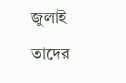জুলাই তাদের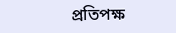প্রতিপক্ষ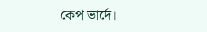কেপ ভার্দে।